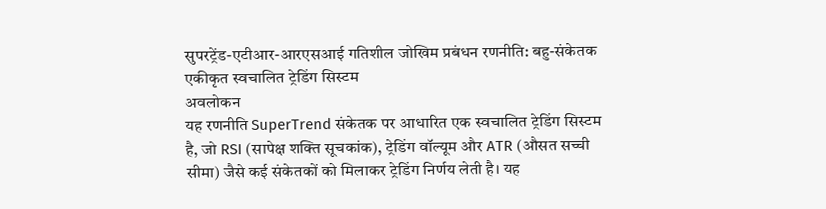सुपरट्रेंड-एटीआर-आरएसआई गतिशील जोखिम प्रबंधन रणनीति: बहु-संकेतक एकीकृत स्वचालित ट्रेडिंग सिस्टम
अवलोकन
यह रणनीति SuperTrend संकेतक पर आधारित एक स्वचालित ट्रेडिंग सिस्टम है, जो RSI (सापेक्ष शक्ति सूचकांक), ट्रेडिंग वॉल्यूम और ATR (औसत सच्ची सीमा) जैसे कई संकेतकों को मिलाकर ट्रेडिंग निर्णय लेती है। यह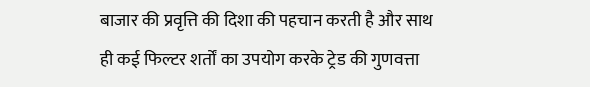बाजार की प्रवृत्ति की दिशा की पहचान करती है और साथ ही कई फिल्टर शर्तों का उपयोग करके ट्रेड की गुणवत्ता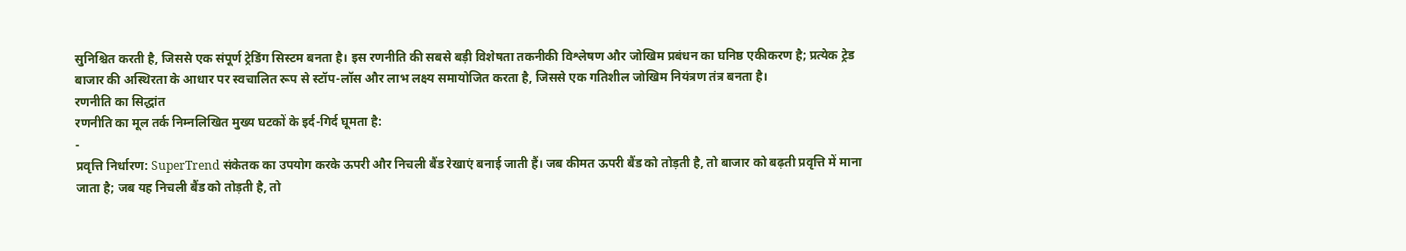सुनिश्चित करती है, जिससे एक संपूर्ण ट्रेडिंग सिस्टम बनता है। इस रणनीति की सबसे बड़ी विशेषता तकनीकी विश्लेषण और जोखिम प्रबंधन का घनिष्ठ एकीकरण है; प्रत्येक ट्रेड बाजार की अस्थिरता के आधार पर स्वचालित रूप से स्टॉप-लॉस और लाभ लक्ष्य समायोजित करता है, जिससे एक गतिशील जोखिम नियंत्रण तंत्र बनता है।
रणनीति का सिद्धांत
रणनीति का मूल तर्क निम्नलिखित मुख्य घटकों के इर्द-गिर्द घूमता है:
-
प्रवृत्ति निर्धारण: SuperTrend संकेतक का उपयोग करके ऊपरी और निचली बैंड रेखाएं बनाई जाती हैं। जब कीमत ऊपरी बैंड को तोड़ती है, तो बाजार को बढ़ती प्रवृत्ति में माना जाता है; जब यह निचली बैंड को तोड़ती है, तो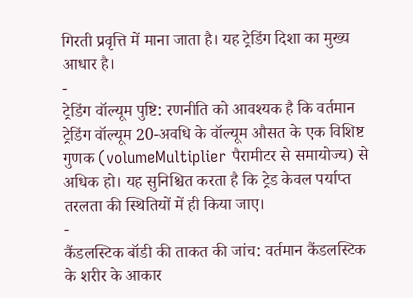गिरती प्रवृत्ति में माना जाता है। यह ट्रेडिंग दिशा का मुख्य आधार है।
-
ट्रेडिंग वॉल्यूम पुष्टि: रणनीति को आवश्यक है कि वर्तमान ट्रेडिंग वॉल्यूम 20-अवधि के वॉल्यूम औसत के एक विशिष्ट गुणक (volumeMultiplier पैरामीटर से समायोज्य) से अधिक हो। यह सुनिश्चित करता है कि ट्रेड केवल पर्याप्त तरलता की स्थितियों में ही किया जाए।
-
कैंडलस्टिक बॉडी की ताकत की जांच: वर्तमान कैंडलस्टिक के शरीर के आकार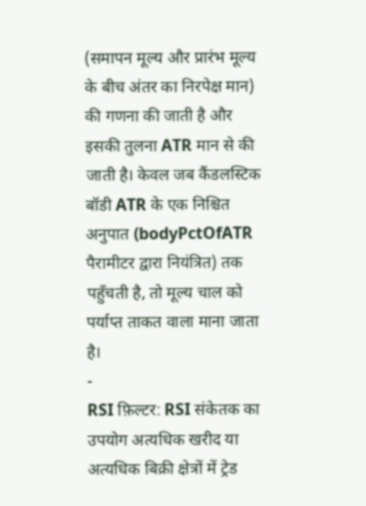(समापन मूल्य और प्रारंभ मूल्य के बीच अंतर का निरपेक्ष मान) की गणना की जाती है और इसकी तुलना ATR मान से की जाती है। केवल जब कैंडलस्टिक बॉडी ATR के एक निश्चित अनुपात (bodyPctOfATR पैरामीटर द्वारा नियंत्रित) तक पहुँचती है, तो मूल्य चाल को पर्याप्त ताकत वाला माना जाता है।
-
RSI फ़िल्टर: RSI संकेतक का उपयोग अत्यधिक खरीद या अत्यधिक बिक्री क्षेत्रों में ट्रेड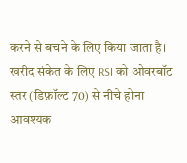करने से बचने के लिए किया जाता है। खरीद संकेत के लिए RSI को ओवरबॉट स्तर (डिफ़ॉल्ट 70) से नीचे होना आवश्यक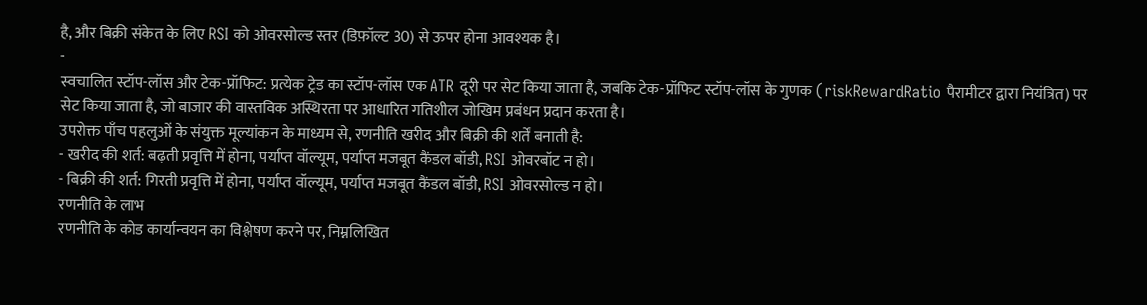है, और बिक्री संकेत के लिए RSI को ओवरसोल्ड स्तर (डिफ़ॉल्ट 30) से ऊपर होना आवश्यक है।
-
स्वचालित स्टॉप-लॉस और टेक-प्रॉफिट: प्रत्येक ट्रेड का स्टॉप-लॉस एक ATR दूरी पर सेट किया जाता है, जबकि टेक-प्रॉफिट स्टॉप-लॉस के गुणक (riskRewardRatio पैरामीटर द्वारा नियंत्रित) पर सेट किया जाता है, जो बाजार की वास्तविक अस्थिरता पर आधारित गतिशील जोखिम प्रबंधन प्रदान करता है।
उपरोक्त पाँच पहलुओं के संयुक्त मूल्यांकन के माध्यम से, रणनीति खरीद और बिक्री की शर्तें बनाती है:
- खरीद की शर्त: बढ़ती प्रवृत्ति में होना, पर्याप्त वॉल्यूम, पर्याप्त मजबूत कैंडल बॉडी, RSI ओवरबॉट न हो।
- बिक्री की शर्त: गिरती प्रवृत्ति में होना, पर्याप्त वॉल्यूम, पर्याप्त मजबूत कैंडल बॉडी, RSI ओवरसोल्ड न हो।
रणनीति के लाभ
रणनीति के कोड कार्यान्वयन का विश्लेषण करने पर, निम्नलिखित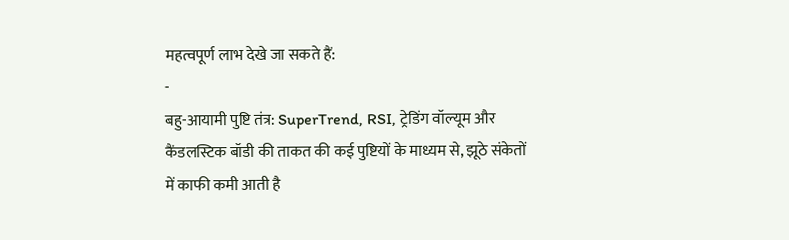महत्वपूर्ण लाभ देखे जा सकते हैं:
-
बहु-आयामी पुष्टि तंत्र: SuperTrend, RSI, ट्रेडिंग वॉल्यूम और कैंडलस्टिक बॉडी की ताकत की कई पुष्टियों के माध्यम से, झूठे संकेतों में काफी कमी आती है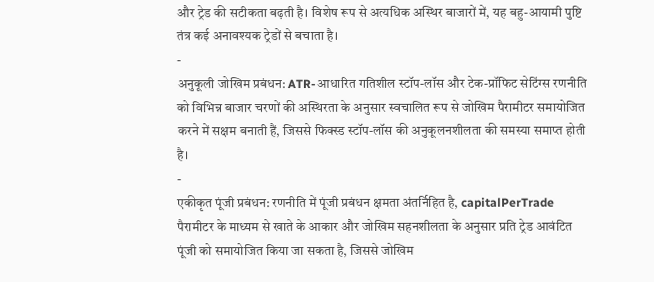और ट्रेड की सटीकता बढ़ती है। विशेष रूप से अत्यधिक अस्थिर बाजारों में, यह बहु-आयामी पुष्टि तंत्र कई अनावश्यक ट्रेडों से बचाता है।
-
अनुकूली जोखिम प्रबंधन: ATR-आधारित गतिशील स्टॉप-लॉस और टेक-प्रॉफिट सेटिंग्स रणनीति को विभिन्न बाजार चरणों की अस्थिरता के अनुसार स्वचालित रूप से जोखिम पैरामीटर समायोजित करने में सक्षम बनाती हैं, जिससे फिक्स्ड स्टॉप-लॉस की अनुकूलनशीलता की समस्या समाप्त होती है।
-
एकीकृत पूंजी प्रबंधन: रणनीति में पूंजी प्रबंधन क्षमता अंतर्निहित है, capitalPerTrade पैरामीटर के माध्यम से खाते के आकार और जोखिम सहनशीलता के अनुसार प्रति ट्रेड आवंटित पूंजी को समायोजित किया जा सकता है, जिससे जोखिम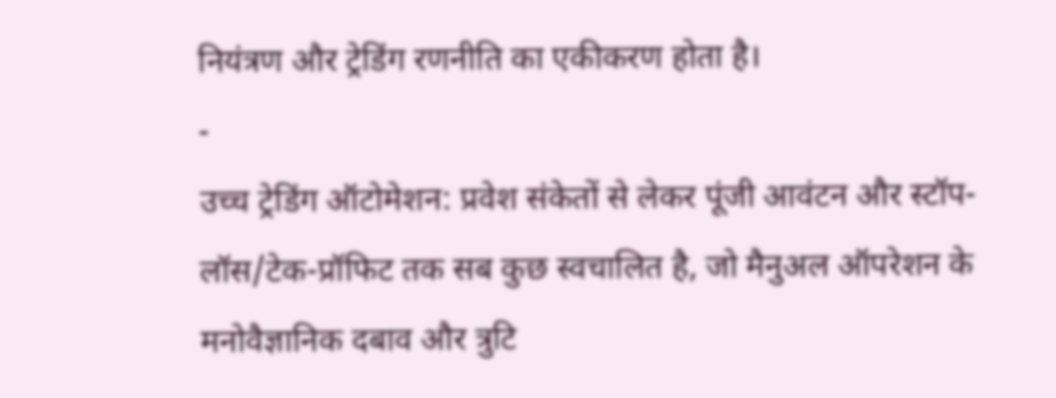नियंत्रण और ट्रेडिंग रणनीति का एकीकरण होता है।
-
उच्च ट्रेडिंग ऑटोमेशन: प्रवेश संकेतों से लेकर पूंजी आवंटन और स्टॉप-लॉस/टेक-प्रॉफिट तक सब कुछ स्वचालित है, जो मैनुअल ऑपरेशन के मनोवैज्ञानिक दबाव और त्रुटि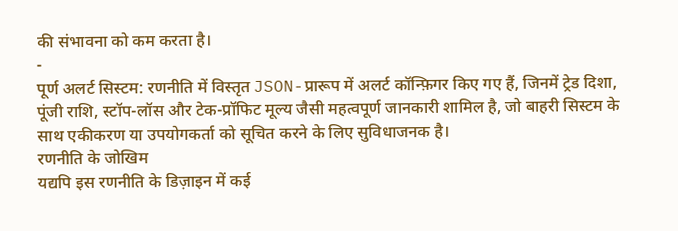की संभावना को कम करता है।
-
पूर्ण अलर्ट सिस्टम: रणनीति में विस्तृत JSON-प्रारूप में अलर्ट कॉन्फ़िगर किए गए हैं, जिनमें ट्रेड दिशा, पूंजी राशि, स्टॉप-लॉस और टेक-प्रॉफिट मूल्य जैसी महत्वपूर्ण जानकारी शामिल है, जो बाहरी सिस्टम के साथ एकीकरण या उपयोगकर्ता को सूचित करने के लिए सुविधाजनक है।
रणनीति के जोखिम
यद्यपि इस रणनीति के डिज़ाइन में कई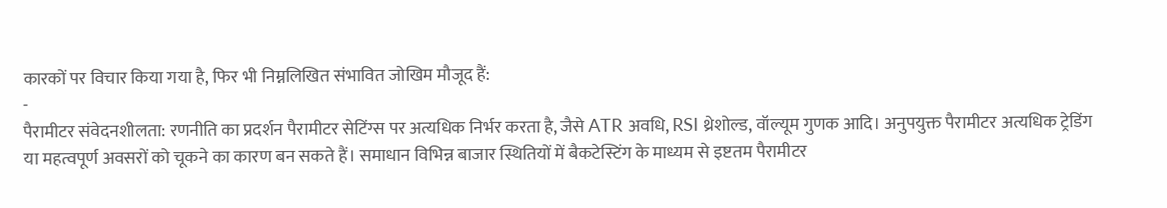कारकों पर विचार किया गया है, फिर भी निम्नलिखित संभावित जोखिम मौजूद हैं:
-
पैरामीटर संवेदनशीलता: रणनीति का प्रदर्शन पैरामीटर सेटिंग्स पर अत्यधिक निर्भर करता है, जैसे ATR अवधि, RSI थ्रेशोल्ड, वॉल्यूम गुणक आदि। अनुपयुक्त पैरामीटर अत्यधिक ट्रेडिंग या महत्वपूर्ण अवसरों को चूकने का कारण बन सकते हैं। समाधान विभिन्न बाजार स्थितियों में बैकटेस्टिंग के माध्यम से इष्टतम पैरामीटर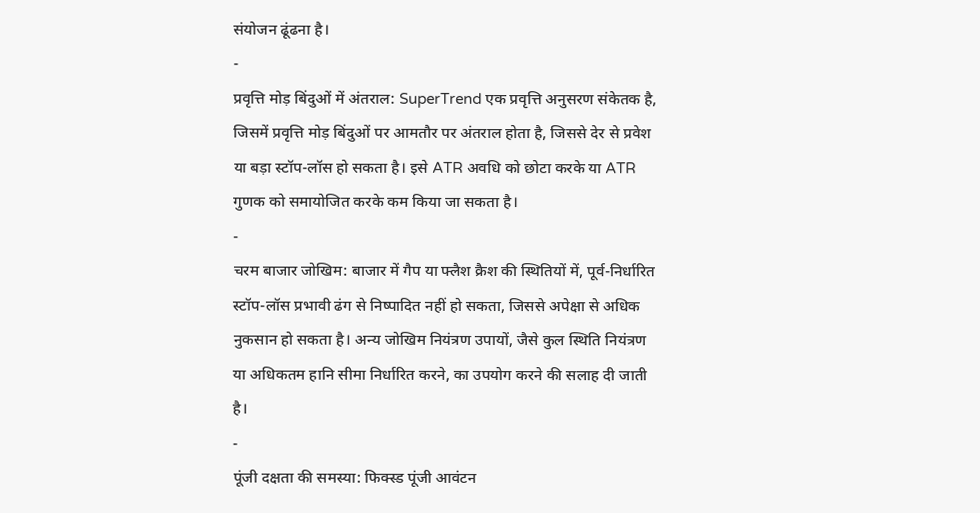संयोजन ढूंढना है।
-
प्रवृत्ति मोड़ बिंदुओं में अंतराल: SuperTrend एक प्रवृत्ति अनुसरण संकेतक है, जिसमें प्रवृत्ति मोड़ बिंदुओं पर आमतौर पर अंतराल होता है, जिससे देर से प्रवेश या बड़ा स्टॉप-लॉस हो सकता है। इसे ATR अवधि को छोटा करके या ATR गुणक को समायोजित करके कम किया जा सकता है।
-
चरम बाजार जोखिम: बाजार में गैप या फ्लैश क्रैश की स्थितियों में, पूर्व-निर्धारित स्टॉप-लॉस प्रभावी ढंग से निष्पादित नहीं हो सकता, जिससे अपेक्षा से अधिक नुकसान हो सकता है। अन्य जोखिम नियंत्रण उपायों, जैसे कुल स्थिति नियंत्रण या अधिकतम हानि सीमा निर्धारित करने, का उपयोग करने की सलाह दी जाती है।
-
पूंजी दक्षता की समस्या: फिक्स्ड पूंजी आवंटन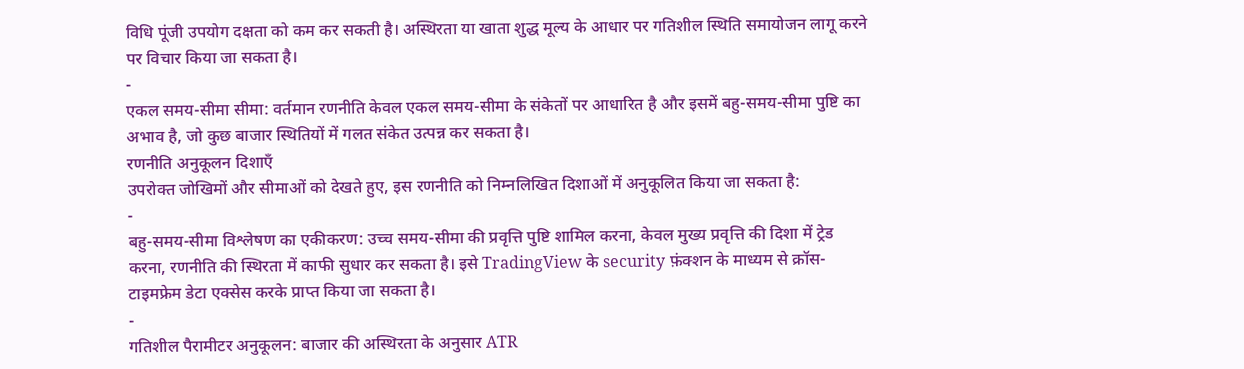विधि पूंजी उपयोग दक्षता को कम कर सकती है। अस्थिरता या खाता शुद्ध मूल्य के आधार पर गतिशील स्थिति समायोजन लागू करने पर विचार किया जा सकता है।
-
एकल समय-सीमा सीमा: वर्तमान रणनीति केवल एकल समय-सीमा के संकेतों पर आधारित है और इसमें बहु-समय-सीमा पुष्टि का अभाव है, जो कुछ बाजार स्थितियों में गलत संकेत उत्पन्न कर सकता है।
रणनीति अनुकूलन दिशाएँ
उपरोक्त जोखिमों और सीमाओं को देखते हुए, इस रणनीति को निम्नलिखित दिशाओं में अनुकूलित किया जा सकता है:
-
बहु-समय-सीमा विश्लेषण का एकीकरण: उच्च समय-सीमा की प्रवृत्ति पुष्टि शामिल करना, केवल मुख्य प्रवृत्ति की दिशा में ट्रेड करना, रणनीति की स्थिरता में काफी सुधार कर सकता है। इसे TradingView के security फ़ंक्शन के माध्यम से क्रॉस-टाइमफ्रेम डेटा एक्सेस करके प्राप्त किया जा सकता है।
-
गतिशील पैरामीटर अनुकूलन: बाजार की अस्थिरता के अनुसार ATR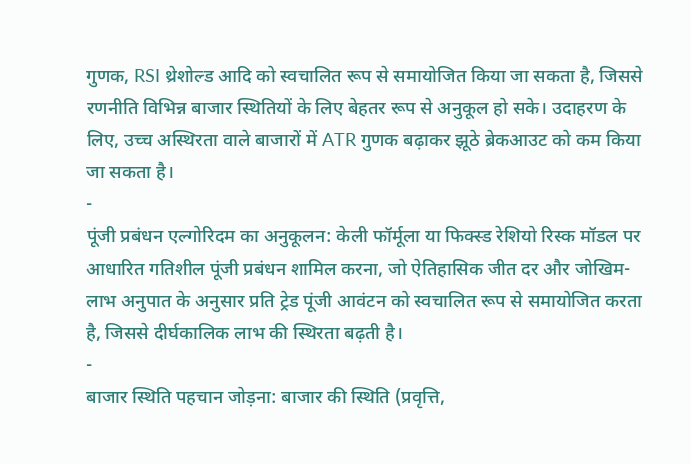गुणक, RSI थ्रेशोल्ड आदि को स्वचालित रूप से समायोजित किया जा सकता है, जिससे रणनीति विभिन्न बाजार स्थितियों के लिए बेहतर रूप से अनुकूल हो सके। उदाहरण के लिए, उच्च अस्थिरता वाले बाजारों में ATR गुणक बढ़ाकर झूठे ब्रेकआउट को कम किया जा सकता है।
-
पूंजी प्रबंधन एल्गोरिदम का अनुकूलन: केली फॉर्मूला या फिक्स्ड रेशियो रिस्क मॉडल पर आधारित गतिशील पूंजी प्रबंधन शामिल करना, जो ऐतिहासिक जीत दर और जोखिम-लाभ अनुपात के अनुसार प्रति ट्रेड पूंजी आवंटन को स्वचालित रूप से समायोजित करता है, जिससे दीर्घकालिक लाभ की स्थिरता बढ़ती है।
-
बाजार स्थिति पहचान जोड़ना: बाजार की स्थिति (प्रवृत्ति,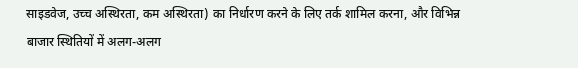साइडवेज, उच्च अस्थिरता, कम अस्थिरता) का निर्धारण करने के लिए तर्क शामिल करना, और विभिन्न बाजार स्थितियों में अलग-अलग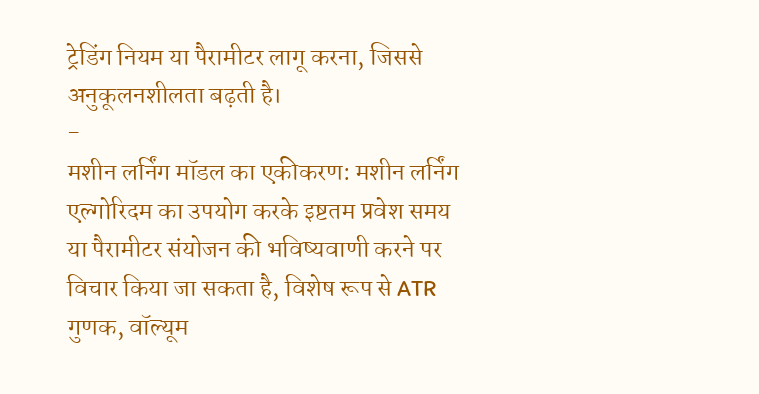ट्रेडिंग नियम या पैरामीटर लागू करना, जिससे अनुकूलनशीलता बढ़ती है।
-
मशीन लर्निंग मॉडल का एकीकरण: मशीन लर्निंग एल्गोरिदम का उपयोग करके इष्टतम प्रवेश समय या पैरामीटर संयोजन की भविष्यवाणी करने पर विचार किया जा सकता है, विशेष रूप से ATR गुणक, वॉल्यूम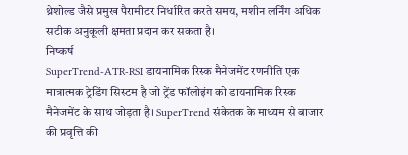थ्रेशोल्ड जैसे प्रमुख पैरामीटर निर्धारित करते समय, मशीन लर्निंग अधिक सटीक अनुकूली क्षमता प्रदान कर सकता है।
निष्कर्ष
SuperTrend-ATR-RSI डायनामिक रिस्क मैनेजमेंट रणनीति एक मात्रात्मक ट्रेडिंग सिस्टम है जो ट्रेंड फॉलोइंग को डायनामिक रिस्क मैनेजमेंट के साथ जोड़ता है। SuperTrend संकेतक के माध्यम से बाजार की प्रवृत्ति की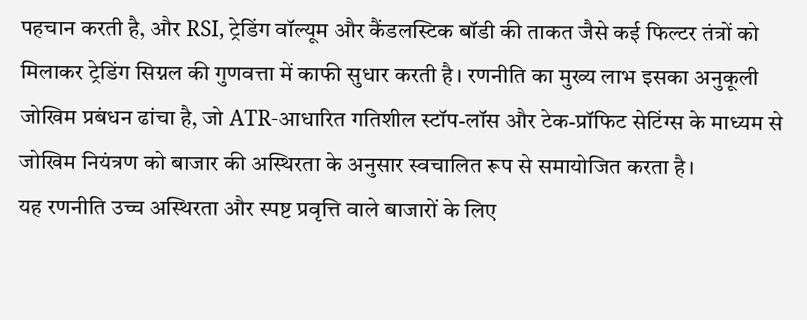पहचान करती है, और RSI, ट्रेडिंग वॉल्यूम और कैंडलस्टिक बॉडी की ताकत जैसे कई फिल्टर तंत्रों को मिलाकर ट्रेडिंग सिग्नल की गुणवत्ता में काफी सुधार करती है। रणनीति का मुख्य लाभ इसका अनुकूली जोखिम प्रबंधन ढांचा है, जो ATR-आधारित गतिशील स्टॉप-लॉस और टेक-प्रॉफिट सेटिंग्स के माध्यम से जोखिम नियंत्रण को बाजार की अस्थिरता के अनुसार स्वचालित रूप से समायोजित करता है।
यह रणनीति उच्च अस्थिरता और स्पष्ट प्रवृत्ति वाले बाजारों के लिए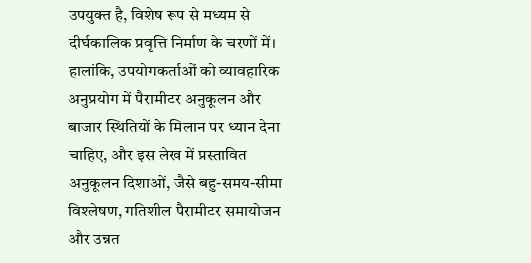उपयुक्त है, विशेष रूप से मध्यम से दीर्घकालिक प्रवृत्ति निर्माण के चरणों में। हालांकि, उपयोगकर्ताओं को व्यावहारिक अनुप्रयोग में पैरामीटर अनुकूलन और बाजार स्थितियों के मिलान पर ध्यान देना चाहिए, और इस लेख में प्रस्तावित अनुकूलन दिशाओं, जैसे बहु-समय-सीमा विश्लेषण, गतिशील पैरामीटर समायोजन और उन्नत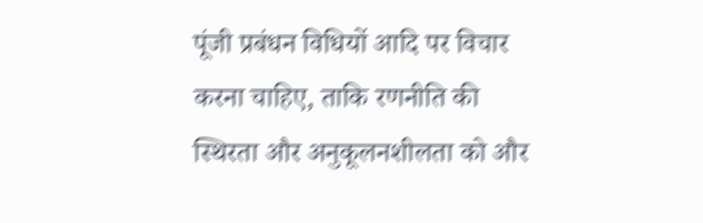पूंजी प्रबंधन विधियों आदि पर विचार करना चाहिए, ताकि रणनीति की स्थिरता और अनुकूलनशीलता को और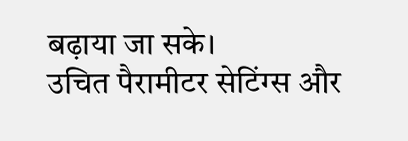बढ़ाया जा सके।
उचित पैरामीटर सेटिंग्स और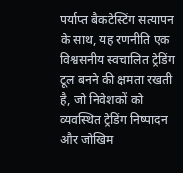पर्याप्त बैकटेस्टिंग सत्यापन के साथ, यह रणनीति एक विश्वसनीय स्वचालित ट्रेडिंग टूल बनने की क्षमता रखती है, जो निवेशकों को व्यवस्थित ट्रेडिंग निष्पादन और जोखिम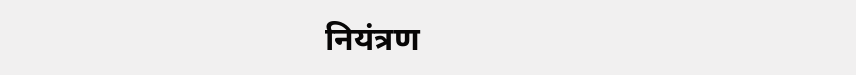नियंत्रण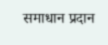समाधान प्रदान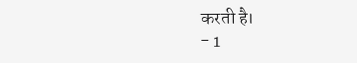करती है।
- 1